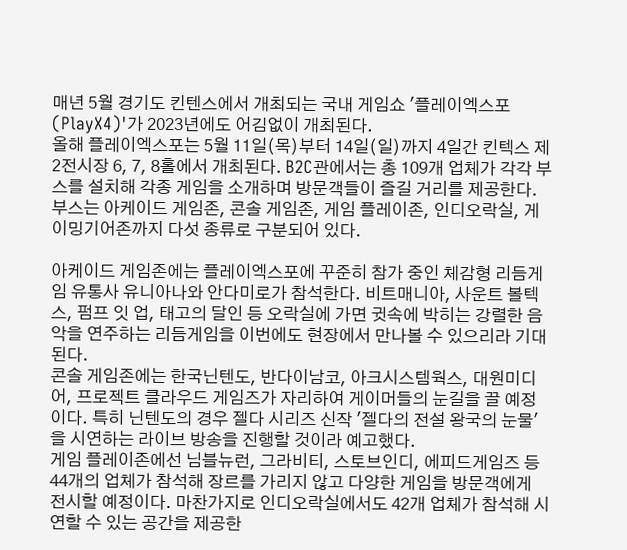매년 5월 경기도 킨텐스에서 개최되는 국내 게임쇼 '플레이엑스포(PlayX4)'가 2023년에도 어김없이 개최된다.
올해 플레이엑스포는 5월 11일(목)부터 14일(일)까지 4일간 킨텍스 제2전시장 6, 7, 8홀에서 개최된다. B2C관에서는 총 109개 업체가 각각 부스를 설치해 각종 게임을 소개하며 방문객들이 즐길 거리를 제공한다. 부스는 아케이드 게임존, 콘솔 게임존, 게임 플레이존, 인디오락실, 게이밍기어존까지 다섯 종류로 구분되어 있다.

아케이드 게임존에는 플레이엑스포에 꾸준히 참가 중인 체감형 리듬게임 유통사 유니아나와 안다미로가 참석한다. 비트매니아, 사운트 볼텍스, 펌프 잇 업, 태고의 달인 등 오락실에 가면 귓속에 박히는 강렬한 음악을 연주하는 리듬게임을 이번에도 현장에서 만나볼 수 있으리라 기대된다.
콘솔 게임존에는 한국닌텐도, 반다이남코, 아크시스템웍스, 대원미디어, 프로젝트 클라우드 게임즈가 자리하여 게이머들의 눈길을 끌 예정이다. 특히 닌텐도의 경우 젤다 시리즈 신작 '젤다의 전설 왕국의 눈물'을 시연하는 라이브 방송을 진행할 것이라 예고했다.
게임 플레이존에선 님블뉴런, 그라비티, 스토브인디, 에피드게임즈 등 44개의 업체가 참석해 장르를 가리지 않고 다양한 게임을 방문객에게 전시할 예정이다. 마찬가지로 인디오락실에서도 42개 업체가 참석해 시연할 수 있는 공간을 제공한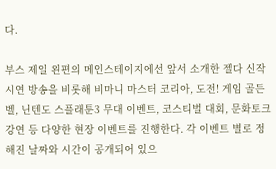다.

부스 제일 왼편의 메인스테이지에선 앞서 소개한 젤다 신작 시연 방송을 비롯해 비마니 마스터 코리아, 도전! 게임 골든벨, 닌텐도 스플래툰3 무대 이벤트, 코스티벌 대회, 문화토크 강연 등 다양한 현장 이벤트를 진행한다. 각 이벤트 별로 정해진 날짜와 시간이 공개되어 있으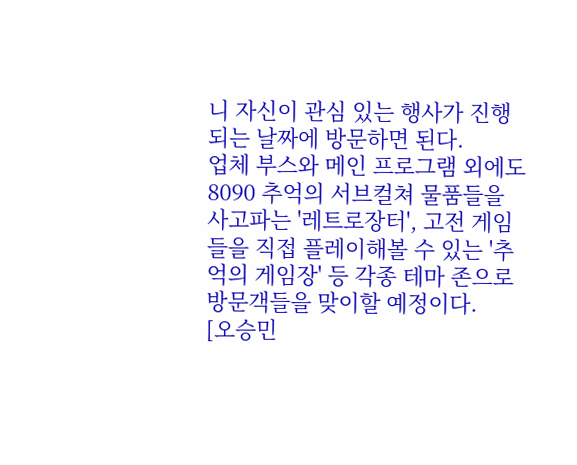니 자신이 관심 있는 행사가 진행되는 날짜에 방문하면 된다.
업체 부스와 메인 프로그램 외에도 8090 추억의 서브컬쳐 물품들을 사고파는 '레트로장터', 고전 게임들을 직접 플레이해볼 수 있는 '추억의 게임장' 등 각종 테마 존으로 방문객들을 맞이할 예정이다.
[오승민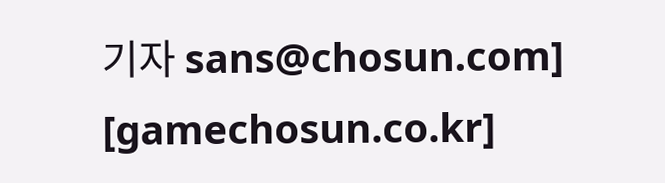기자 sans@chosun.com] [gamechosun.co.kr]